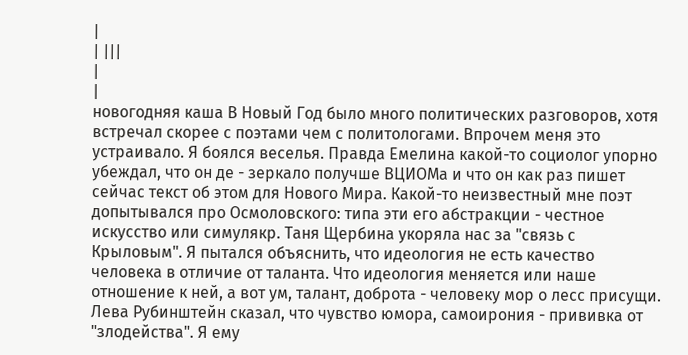|
| |||
|
|
новогодняя каша В Новый Год было много политических разговоров, хотя встречал скорее с поэтами чем с политологами. Впрочем меня это устраивало. Я боялся веселья. Правда Емелина какой-то социолог упорно убеждал, что он де - зеркало получше ВЦИОМа и что он как раз пишет сейчас текст об этом для Нового Мира. Какой-то неизвестный мне поэт допытывался про Осмоловского: типа эти его абстракции - честное искусство или симулякр. Таня Щербина укоряла нас за "связь с Крыловым". Я пытался объяснить, что идеология не есть качество человека в отличие от таланта. Что идеология меняется или наше отношение к ней, а вот ум, талант, доброта - человеку мор о лесс присущи. Лева Рубинштейн сказал, что чувство юмора, самоирония - прививка от "злодейства". Я ему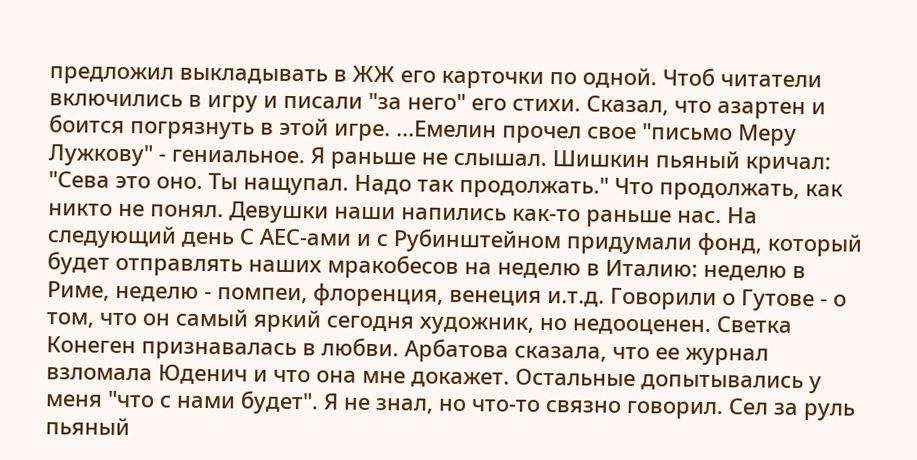предложил выкладывать в ЖЖ его карточки по одной. Чтоб читатели включились в игру и писали "за него" его стихи. Сказал, что азартен и боится погрязнуть в этой игре. ...Емелин прочел свое "письмо Меру Лужкову" - гениальное. Я раньше не слышал. Шишкин пьяный кричал: "Сева это оно. Ты нащупал. Надо так продолжать." Что продолжать, как никто не понял. Девушки наши напились как-то раньше нас. На следующий день С АЕС-ами и с Рубинштейном придумали фонд, который будет отправлять наших мракобесов на неделю в Италию: неделю в Риме, неделю - помпеи, флоренция, венеция и.т.д. Говорили о Гутове - о том, что он самый яркий сегодня художник, но недооценен. Светка Конеген признавалась в любви. Арбатова сказала, что ее журнал взломала Юденич и что она мне докажет. Остальные допытывались у меня "что с нами будет". Я не знал, но что-то связно говорил. Сел за руль пьяный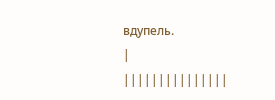вдупель.
|
|||||||||||||||